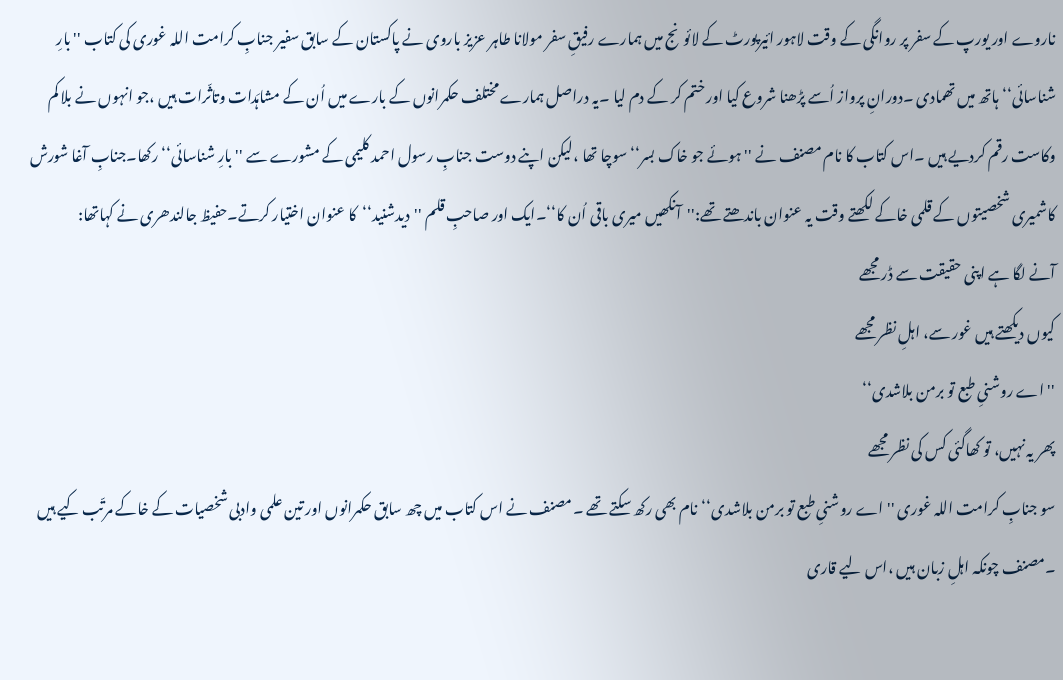ناروے اور یورپ کے سفر پر روانگی کے وقت لاہور ائیرپورٹ کے لائونج میں ہمارے رفیقِ سفر مولانا طاہر عزیز باروی نے پاکستان کے سابق سفیر جنابِ کرامت اللہ غوری کی کتاب ''بارِ شناسائی‘‘ہاتھ میں تھمادی ۔دورانِ پرواز اُسے پڑھنا شروع کیا اور ختم کر کے دم لیا ۔یہ دراصل ہمارے مختلف حکمرانوں کے بارے میں اُن کے مشاہَدات وتاثّرات ہیں ،جو انہوں نے بلا کم وکاست رقم کردیے ہیں ۔اس کتاب کا نام مصنف نے ''ہوئے جو خاک بسر‘‘ سوچا تھا ،لیکن اپنے دوست جنابِ رسول احمد کلیمی کے مشورے سے ''بارِ شناسائی‘‘رکھا۔جنابِ آغا شورش کاشمیری شخصیتوں کے قلمی خاکے لکھتے وقت یہ عنوان باندھتے تھے:''آنکھیں میری باقی اُن کا‘‘۔ایک اور صاحبِ قلم ''دیدشنید‘‘کا عنوان اختیار کرتے۔حفیظ جالندھری نے کہاتھا:
آنے لگا ہے اپنی حقیقت سے ڈر مجھے
کیوں دیکھتے ہیں غور سے، اہلِ نظر مجھے
''اے روشنیِ طبع تو برمن بلاشدی‘‘
پھر یہ نہیں، تو کھاگئی کس کی نظر مجھے
سو جنابِ کرامت اللہ غوری ''اے روشنیِ طبع تو برمن بلاشدی‘‘نام بھی رکھ سکتے تھے ۔مصنف نے اس کتاب میں چھ سابق حکمرانوں اور تین علمی وادبی شخصیات کے خاکے مرتّب کیے ہیں ۔مصنف چونکہ اہلِ زبان ہیں ،اس لیے قاری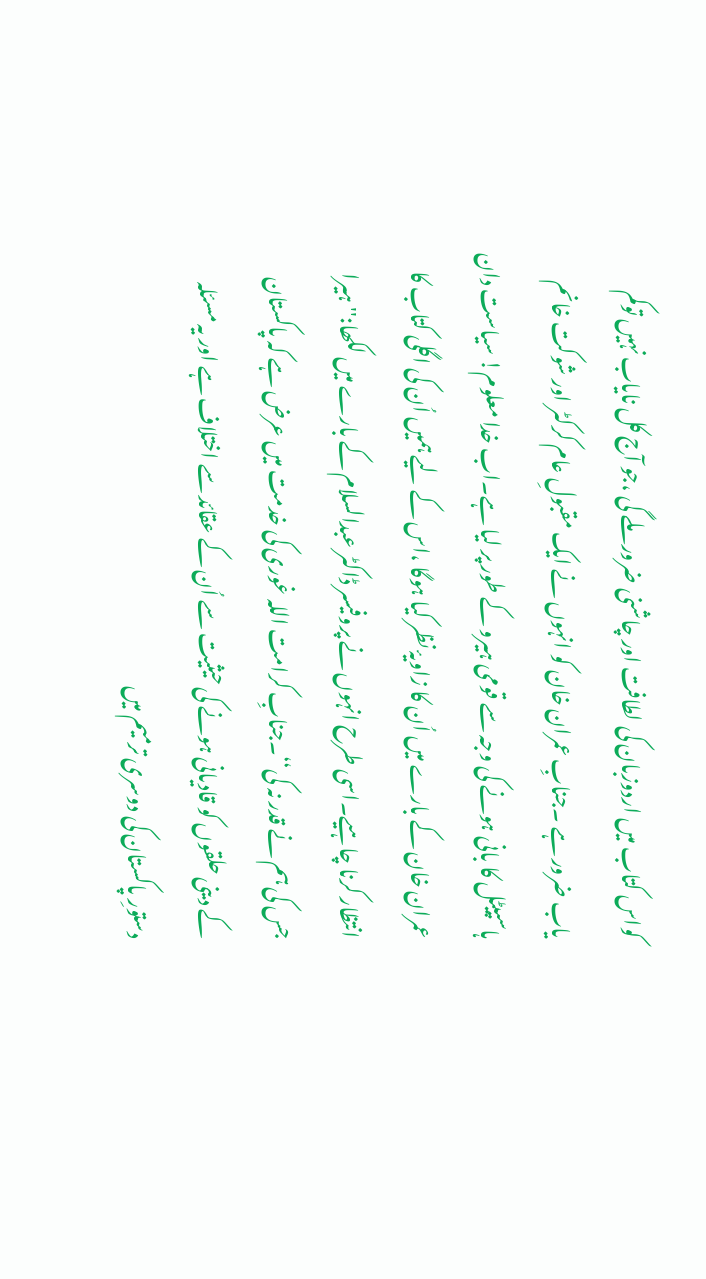کواس کتاب میں اردوزبان کی لطافت اور چاشنی ضرور ملے گی ،جو آج کل نایاب نہیں توکم یاب ضرور ہے ۔جنابِ عمران خان کو انہوں نے ایک مقبولِ عام کرکٹر اور شوکت خانم ہاسپیٹل کا بانی ہونے کی وجہ سے قومی ہیرو کے طور پر لیا ہے۔اب خدا معلوم! سیاست دان عمران خان کے بارے میں اُن کا زاویۂ نظر کیا ہوگا ،اس کے لیے ہمیں اُن کی اگلی کتاب کا انتظار کرنا چاہیے۔اسی طرح انہوں نے پروفیسر ڈاکٹر عبدالسلام کے بارے میں لکھا:''ہیرا جس کی ہم نے قدر نہ کی‘‘۔جنابِ کرامت اللہ غوری کی خدمت میں عرض ہے کہ پاکستان کے دینی حلقوں کو قادیانی ہونے کی حیثیت سے اُن کے عقائد سے اختلاف ہے اور یہ مسئلہ دستورِ پاکستان کی دوسری ترمیم میں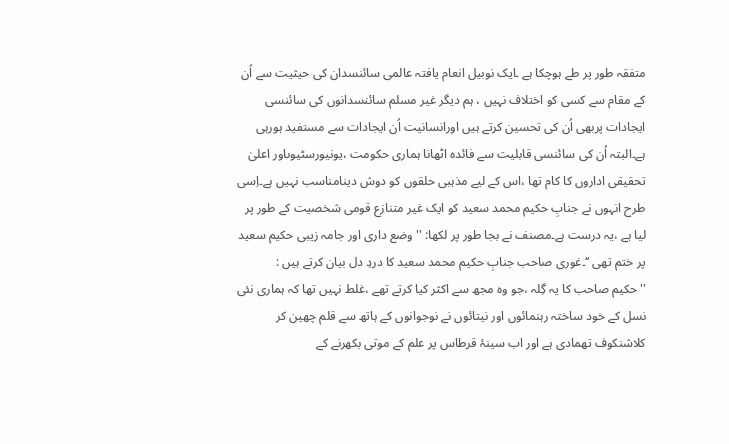متفقہ طور پر طے ہوچکا ہے ۔ایک نوبیل انعام یافتہ عالمی سائنسدان کی حیثیت سے اُن کے مقام سے کسی کو اختلاف نہیں ، ہم دیگر غیر مسلم سائنسدانوں کی سائنسی ایجادات پربھی اُن کی تحسین کرتے ہیں اورانسانیت اُن ایجادات سے مستفید ہورہی ہے۔البتہ اُن کی سائنسی قابلیت سے فائدہ اٹھانا ہماری حکومت ،یونیورسٹیوںاور اعلیٰ تحقیقی اداروں کا کام تھا ،اس کے لیے مذہبی حلقوں کو دوش دینامناسب نہیں ہے۔اِسی طرح انہوں نے جنابِ حکیم محمد سعید کو ایک غیر متنازع قومی شخصیت کے طور پر لیا ہے ،یہ درست ہے۔مصنف نے بجا طور پر لکھا: ''وضع داری اور جامہ زیبی حکیم سعید پر ختم تھی ‘‘۔غوری صاحب جنابِ حکیم محمد سعید کا دردِ دل بیان کرتے ہیں :
''حکیم صاحب کا یہ گِلہ ،جو وہ مجھ سے اکثر کیا کرتے تھے ،غلط نہیں تھا کہ ہماری نئی نسل کے خود ساختہ رہنمائوں اور نیتائوں نے نوجوانوں کے ہاتھ سے قلم چھین کر کلاشنکوف تھمادی ہے اور اب سینۂ قرطاس پر علم کے موتی بکھرنے کے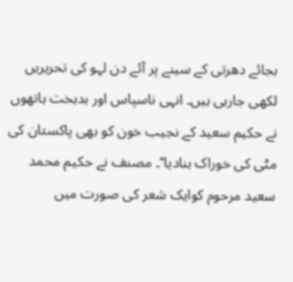بجائے دھرتی کے سینے پر آئے دن لہو کی تحریریں لکھی جارہی ہیں۔ انہی ناسپاس اور بدبخت ہاتھوں نے حکیم سعید کے نجیب خون کو بھی پاکستان کی مٹی کی خوراک بنادیا‘‘۔ مصنف نے حکیم محمد سعید مرحوم کوایک شعر کی صورت میں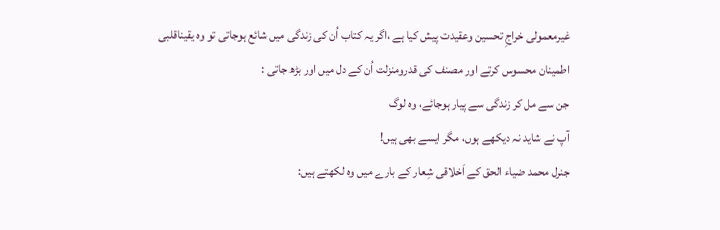غیرمعمولی خراجِ تحسین وعقیدت پیش کیا ہے ،اگر یہ کتاب اُن کی زندگی میں شائع ہوجاتی تو وہ یقیناقلبی اطمینان محسوس کرتے اور مصنف کی قدرومنزلت اُن کے دل میں اور بڑھ جاتی :
جن سے مل کر زندگی سے پیار ہوجائے، وہ لوگ
آپ نے شاید نہ دیکھے ہوں، مگر ایسے بھی ہیں!
جنرل محمد ضیاء الحق کے اَخلاقی شِعار کے بارے میں وہ لکھتے ہیں: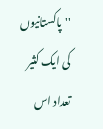''پاکستانیوں کی ایک کثیر تعداد اس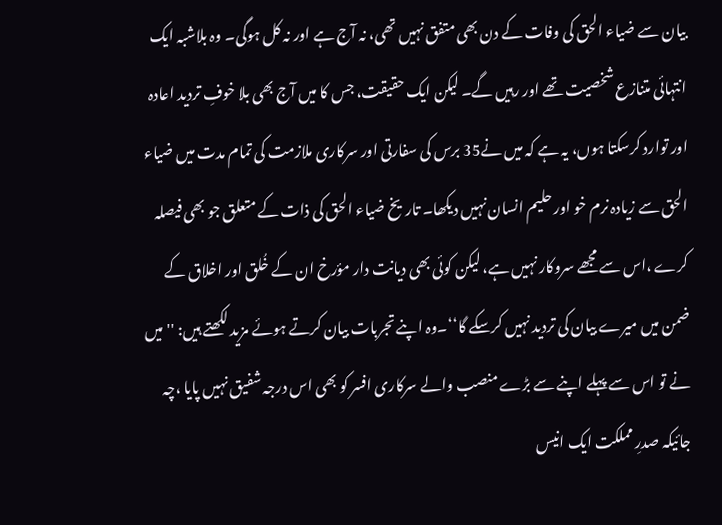بیان سے ضیاء الحق کی وفات کے دن بھی متفق نہیں تھی، نہ آج ہے اور نہ کل ہوگی۔ وہ بلاشبہ ایک انتہائی متنازع شخصیت تھے اور رہیں گے۔ لیکن ایک حقیقت، جس کا میں آج بھی بلا خوفِ تردید اعادہ اور توارد کرسکتا ہوں، یہ ہے کہ میں نے35 برس کی سفارتی اور سرکاری ملازمت کی تمام مدت میں ضیاء الحق سے زیادہ نرم خو اور حلیم انسان نہیں دیکھا۔ تاریخ ضیاء الحق کی ذات کے متعلق جو بھی فیصلہ کرے ،اس سے مجھے سروکار نہیں ہے، لیکن کوئی بھی دیانت دار مؤرخ ان کے خُلق اور اخلاق کے ضمن میں میرے بیان کی تردید نہیں کرسکے گا‘‘۔وہ اپنے تجربات بیان کرتے ہوئے مزید لکھتے ہیں: ''میں نے تو اس سے پہلے اپنے سے بڑے منصب والے سرکاری افسر کو بھی اس درجہ شفیق نہیں پایا ،چہ جائیکہ صدرِ مملکت ایک انیس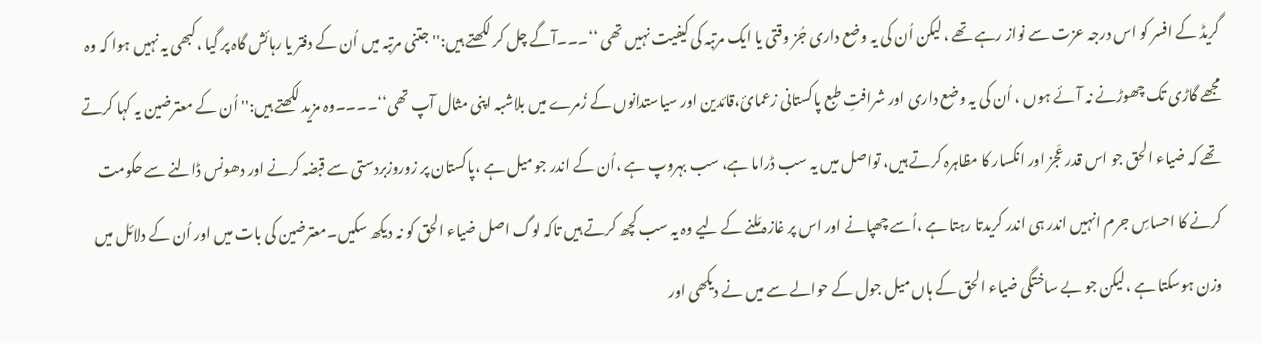گریڈ کے افسر کو اس درجہ عزت سے نواز رہے تھے ، لیکن اُن کی یہ وضع داری جُز وقتی یا ایک مرتبہ کی کیفیت نہیں تھی ‘‘۔۔۔آگے چل کر لکھتے ہیں:''جتنی مرتبہ میں اُن کے دفتر یا رہائش گاہ پر گیا ،کبھی یہ نہیں ہوا کہ وہ مجھے گاڑی تک چھوڑنے نہ آئے ہوں ، اُن کی یہ وضع داری اور شرافتِ طبع پاکستانی زعمائ،قائدین اور سیاستدانوں کے زُمرے میں بلاشبہ اپنی مثال آپ تھی‘‘۔۔۔۔وہ مزید لکھتے ہیں:''اُن کے معترضین یہ کہا کرتے تھے کہ ضیاء الحق جو اس قدر عَجز اور انکسار کا مظاہرہ کرتے ہیں، تواصل میں یہ سب ڈراما ہے، سب بہروپ ہے ،اُن کے اندر جو میل ہے ،پاکستان پر زوروزبردستی سے قبضہ کرنے اور دھونس ڈالنے سے حکومت کرنے کا احساسِ جرم انہیں اندر ہی اندر کریدتا رہتا ہے ،اُسے چھپانے اور اس پر غازہ مَلنے کے لیے وہ یہ سب کچھ کرتے ہیں تاکہ لوگ اصل ضیاء الحق کو نہ دیکھ سکیں۔معترضین کی بات میں اور اُن کے دلائل میں وزن ہوسکتا ہے ،لیکن جو بے ساختگی ضیاء الحق کے ہاں میل جول کے حوالے سے میں نے دیکھی اور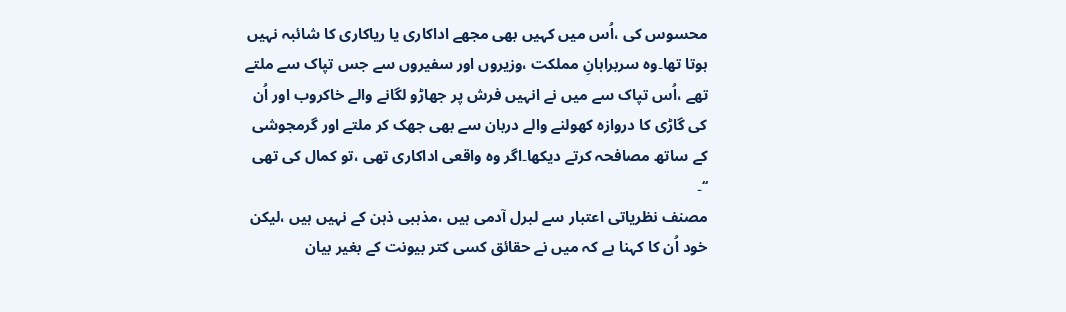محسوس کی ،اُس میں کہیں بھی مجھے اداکاری یا ریاکاری کا شائبہ نہیں ہوتا تھا۔وہ سربراہانِ مملکت ،وزیروں اور سفیروں سے جس تپاک سے ملتے تھے ،اُس تپاک سے میں نے انہیں فرش پر جھاڑو لگانے والے خاکروب اور اُن کی گاڑی کا دروازہ کھولنے والے دربان سے بھی جھک کر ملتے اور گرمجوشی کے ساتھ مصافحہ کرتے دیکھا۔اگر وہ واقعی اداکاری تھی ،تو کمال کی تھی ‘‘۔
مصنف نظریاتی اعتبار سے لبرل آدمی ہیں ،مذہبی ذہن کے نہیں ہیں ،لیکن خود اُن کا کہنا ہے کہ میں نے حقائق کسی کتر بیونت کے بغیر بیان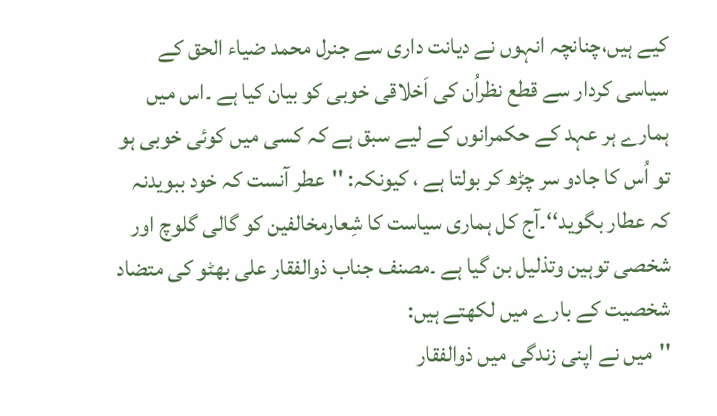کیے ہیں،چنانچہ انہوں نے دیانت داری سے جنرل محمد ضیاء الحق کے سیاسی کردار سے قطع نظراُن کی اَخلاقی خوبی کو بیان کیا ہے ۔اس میں ہمارے ہر عہد کے حکمرانوں کے لیے سبق ہے کہ کسی میں کوئی خوبی ہو تو اُس کا جادو سر چڑھ کر بولتا ہے ، کیونکہ: ''عطر آنست کہ خود ببویدنہ کہ عطار بگوید‘‘۔آج کل ہماری سیاست کا شِعارمخالفین کو گالی گلوچ اور شخصی توہین وتذلیل بن گیا ہے ۔مصنف جناب ذوالفقار علی بھٹو کی متضاد شخصیت کے بارے میں لکھتے ہیں:
''میں نے اپنی زندگی میں ذوالفقار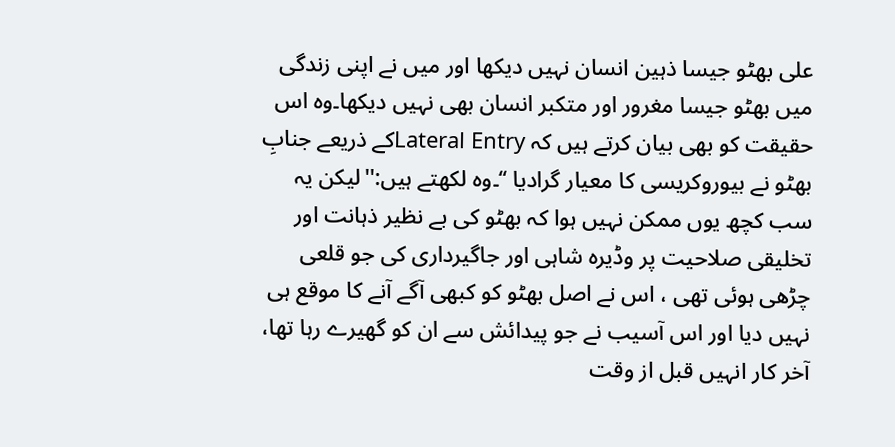علی بھٹو جیسا ذہین انسان نہیں دیکھا اور میں نے اپنی زندگی میں بھٹو جیسا مغرور اور متکبر انسان بھی نہیں دیکھا۔وہ اس حقیقت کو بھی بیان کرتے ہیں کہ Lateral Entryکے ذریعے جنابِ بھٹو نے بیوروکریسی کا معیار گرادیا ‘‘۔وہ لکھتے ہیں:''لیکن یہ سب کچھ یوں ممکن نہیں ہوا کہ بھٹو کی بے نظیر ذہانت اور تخلیقی صلاحیت پر وڈیرہ شاہی اور جاگیرداری کی جو قلعی چڑھی ہوئی تھی ، اس نے اصل بھٹو کو کبھی آگے آنے کا موقع ہی نہیں دیا اور اس آسیب نے جو پیدائش سے ان کو گھیرے رہا تھا، آخر کار انہیں قبل از وقت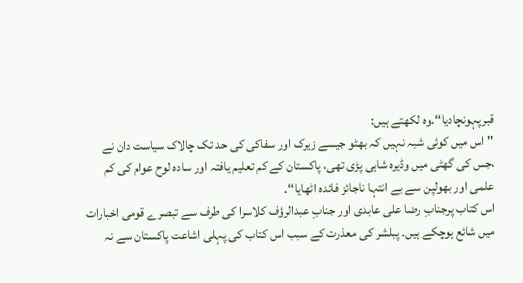قبرپہونچادیا‘‘۔وہ لکھتے ہیں:
''اس میں کوئی شبہ نہیں کہ بھٹو جیسے زیرک اور سفاکی کی حد تک چالاک سیاست دان نے ،جس کی گھٹی میں وڈیرہ شاہی پڑی تھی، پاکستان کے کم تعلیم یافتہ اور سادہ لوح عوام کی کم علمی اور بھولپن سے بے انتہا ناجائز فائدہ اٹھایا‘‘۔
اس کتاب پرجنابِ رضا علی عابدی اور جنابِ عبدالرؤف کلاسرا کی طرف سے تبصرے قومی اخبارات میں شائع ہوچکے ہیں۔ پبلشر کی معذرت کے سبب اس کتاب کی پہلی اشاعت پاکستان سے نہ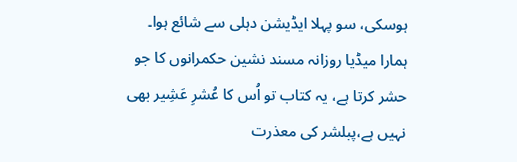ہوسکی، سو پہلا ایڈیشن دہلی سے شائع ہوا۔ ہمارا میڈیا روزانہ مسند نشین حکمرانوں کا جو حشر کرتا ہے، یہ کتاب تو اُس کا عُشرِ عَشِیر بھی نہیں ہے،پبلشر کی معذرت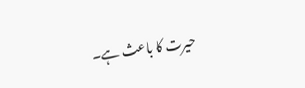حیرت کا باعث ہے۔